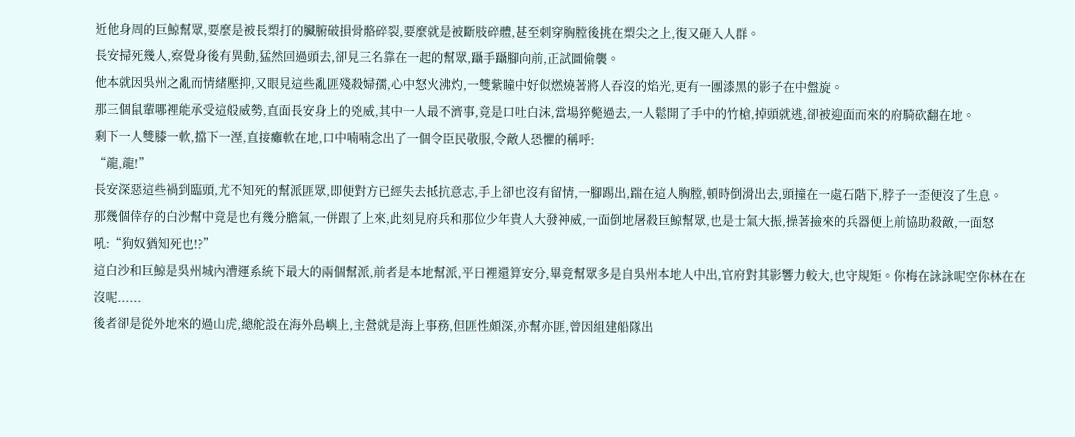近他身周的巨鯨幫眾,要麼是被長槊打的臟腑破損骨骼碎裂,要麼就是被斷肢碎體,甚至刺穿胸膛後挑在槊尖之上,復又砸入人群。
長安掃死幾人,察覺身後有異動,猛然回過頭去,卻見三名靠在一起的幫眾,躡手躡腳向前,正試圖偷襲。
他本就因吳州之亂而情緒壓抑,又眼見這些亂匪殘殺婦孺,心中怒火沸灼,一雙紫瞳中好似燃燒著將人吞沒的焰光,更有一團漆黑的影子在中盤旋。
那三個鼠輩哪裡能承受這般威勢,直面長安身上的兇威,其中一人最不濟事,竟是口吐白沫,當場猝斃過去,一人鬆開了手中的竹槍,掉頭就逃,卻被迎面而來的府騎砍翻在地。
剩下一人雙膝一軟,擋下一溼,直接癱軟在地,口中喃喃念出了一個令臣民敬服,令敵人恐懼的稱呼:
“龍,龍!”
長安深惡這些禍到臨頭,尤不知死的幫派匪眾,即便對方已經失去抵抗意志,手上卻也沒有留情,一腳踢出,踹在這人胸膛,頓時倒滑出去,頭撞在一處石階下,脖子一歪便沒了生息。
那幾個倖存的白沙幫中竟是也有幾分膽氣,一併跟了上來,此刻見府兵和那位少年貴人大發神威,一面倒地屠殺巨鯨幫眾,也是士氣大振,操著撿來的兵器便上前協助殺敵,一面怒吼:“狗奴猶知死也!?”
這白沙和巨鯨是吳州城內漕運系統下最大的兩個幫派,前者是本地幫派,平日裡還算安分,畢竟幫眾多是自吳州本地人中出,官府對其影響力較大,也守規矩。你梅在詠詠呢空你林在在沒呢......
後者卻是從外地來的過山虎,總舵設在海外島嶼上,主營就是海上事務,但匪性頗深,亦幫亦匪,曾因組建船隊出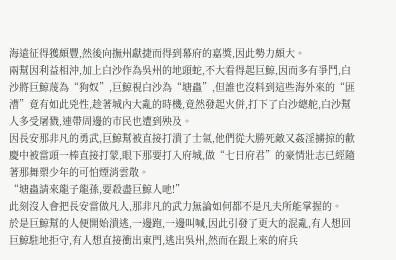海遠征得獲頗豐,然後向撫州獻捷而得到幕府的嘉獎,因此勢力頗大。
兩幫因利益相沖,加上白沙作為吳州的地頭蛇,不大看得起巨鯨,因而多有爭鬥,白沙將巨鯨蔑為“狗奴”,巨鯨視白沙為“塘蟲”,但誰也沒料到這些海外來的“匪漕”竟有如此兇性,趁著城內大亂的時機,竟然發起火併,打下了白沙總舵,白沙幫人多受屠戮,連帶周邊的市民也遭到殃及。
因長安那非凡的勇武,巨鯨幫被直接打潰了士氣,他們從大勝死敵又姦淫擄掠的歡慶中被當頭一棒直接打蒙,眼下那要打入府城,做“七日府君”的豪情壯志已經隨著那舞槊少年的可怕煙消雲散。
“塘蟲請來龍子龍孫,要殺盡巨鯨人吔!”
此刻沒人會把長安當做凡人,那非凡的武力無論如何都不是凡夫所能掌握的。
於是巨鯨幫的人便開始潰逃,一邊跑,一邊叫喊,因此引發了更大的混亂,有人想回巨鯨駐地拒守,有人想直接衝出東門,逃出吳州,然而在跟上來的府兵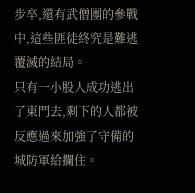步卒,還有武僧團的參戰中,這些匪徒終究是難逃覆滅的結局。
只有一小股人成功逃出了東門去,剩下的人都被反應過來加強了守備的城防軍給攔住。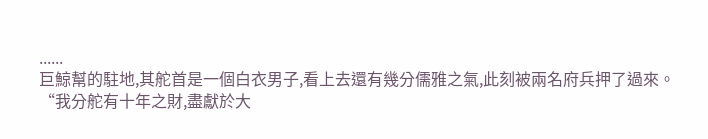......
巨鯨幫的駐地,其舵首是一個白衣男子,看上去還有幾分儒雅之氣,此刻被兩名府兵押了過來。
“我分舵有十年之財,盡獻於大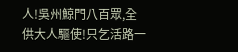人!吳州鯨門八百眾,全供大人驅使!只乞活路一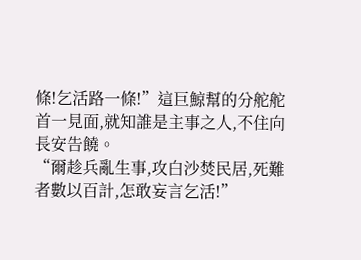條!乞活路一條!”這巨鯨幫的分舵舵首一見面,就知誰是主事之人,不住向長安告饒。
“爾趁兵亂生事,攻白沙焚民居,死難者數以百計,怎敢妄言乞活!”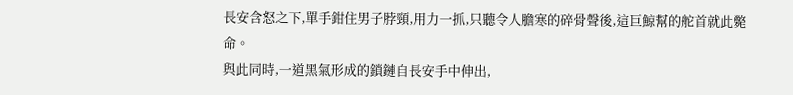長安含怒之下,單手鉗住男子脖頸,用力一抓,只聽令人膽寒的碎骨聲後,這巨鯨幫的舵首就此斃命。
與此同時,一道黑氣形成的鎖鏈自長安手中伸出,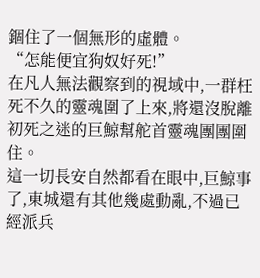錮住了一個無形的虛體。
“怎能便宜狗奴好死!”
在凡人無法觀察到的視域中,一群枉死不久的靈魂圍了上來,將還沒脫離初死之迷的巨鯨幫舵首靈魂團團圍住。
這一切長安自然都看在眼中,巨鯨事了,東城還有其他幾處動亂,不過已經派兵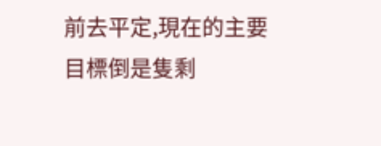前去平定,現在的主要目標倒是隻剩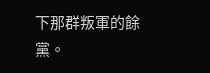下那群叛軍的餘黨。